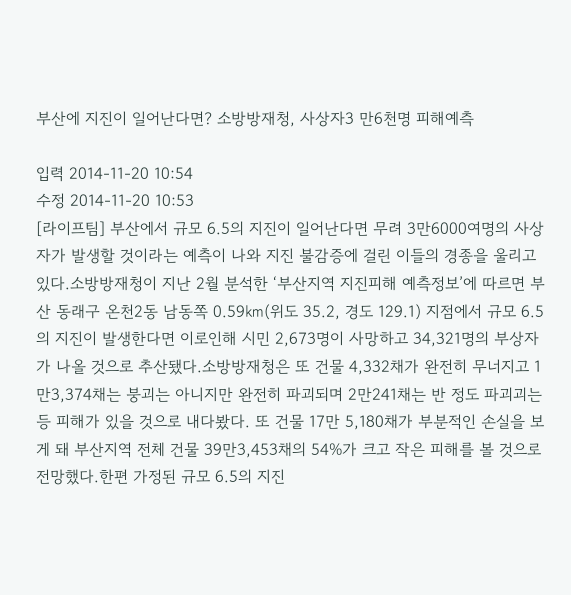부산에 지진이 일어난다면? 소방방재청, 사상자3 만6천명 피해예측

입력 2014-11-20 10:54
수정 2014-11-20 10:53
[라이프팀] 부산에서 규모 6.5의 지진이 일어난다면 무려 3만6000여명의 사상자가 발생할 것이라는 예측이 나와 지진 불감증에 걸린 이들의 경종을 울리고 있다.소방방재청이 지난 2월 분석한 ‘부산지역 지진피해 예측정보’에 따르면 부산 동래구 온천2동 남동쪽 0.59㎞(위도 35.2, 경도 129.1) 지점에서 규모 6.5의 지진이 발생한다면 이로인해 시민 2,673명이 사망하고 34,321명의 부상자가 나올 것으로 추산됐다.소방방재청은 또 건물 4,332채가 완전히 무너지고 1만3,374채는 붕괴는 아니지만 완전히 파괴되며 2만241채는 반 정도 파괴괴는 등 피해가 있을 것으로 내다봤다. 또 건물 17만 5,180채가 부분적인 손실을 보게 돼 부산지역 전체 건물 39만3,453채의 54%가 크고 작은 피해를 볼 것으로 전망했다.한편 가정된 규모 6.5의 지진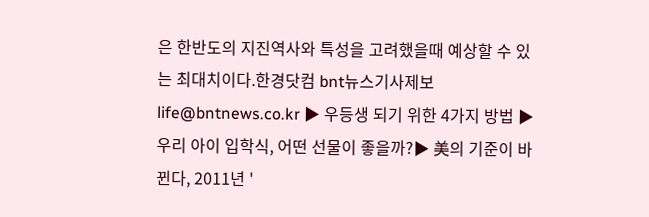은 한반도의 지진역사와 특성을 고려했을때 예상할 수 있는 최대치이다.한경닷컴 bnt뉴스기사제보 life@bntnews.co.kr ▶ 우등생 되기 위한 4가지 방법 ▶ 우리 아이 입학식, 어떤 선물이 좋을까?▶ 美의 기준이 바뀐다, 2011년 '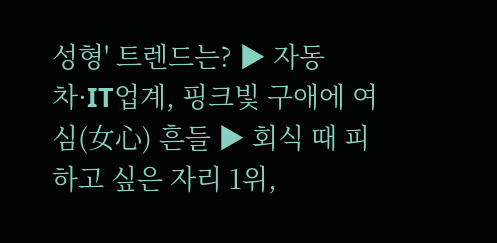성형' 트렌드는? ▶ 자동차·IT업계, 핑크빛 구애에 여심(女心) 흔들 ▶ 회식 때 피하고 싶은 자리 1위,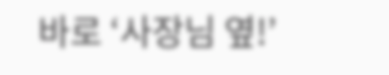바로 ‘사장님 옆!’